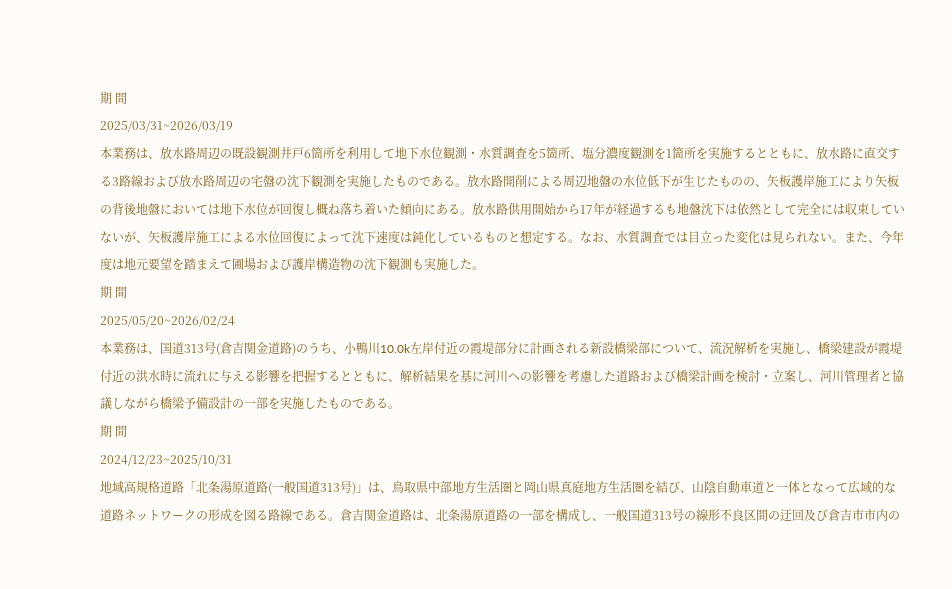期 間
2025/03/31~2026/03/19
本業務は、放水路周辺の既設観測井戸6箇所を利用して地下水位観測・水質調査を5箇所、塩分濃度観測を1箇所を実施するとともに、放水路に直交する3路線および放水路周辺の宅盤の沈下観測を実施したものである。放水路開削による周辺地盤の水位低下が生じたものの、矢板護岸施工により矢板の背後地盤においては地下水位が回復し概ね落ち着いた傾向にある。放水路供用開始から17年が経過するも地盤沈下は依然として完全には収束していないが、矢板護岸施工による水位回復によって沈下速度は鈍化しているものと想定する。なお、水質調査では目立った変化は見られない。また、今年度は地元要望を踏まえて圃場および護岸構造物の沈下観測も実施した。
期 間
2025/05/20~2026/02/24
本業務は、国道313号(倉吉関金道路)のうち、小鴨川10.0k左岸付近の霞堤部分に計画される新設橋梁部について、流況解析を実施し、橋梁建設が霞堤付近の洪水時に流れに与える影響を把握するとともに、解析結果を基に河川への影響を考慮した道路および橋梁計画を検討・立案し、河川管理者と協議しながら橋梁予備設計の一部を実施したものである。
期 間
2024/12/23~2025/10/31
地域高規格道路「北条湯原道路(一般国道313号)」は、鳥取県中部地方生活圏と岡山県真庭地方生活圏を結び、山陰自動車道と一体となって広域的な道路ネットワークの形成を図る路線である。倉吉関金道路は、北条湯原道路の一部を構成し、一般国道313号の線形不良区間の迂回及び倉吉市市内の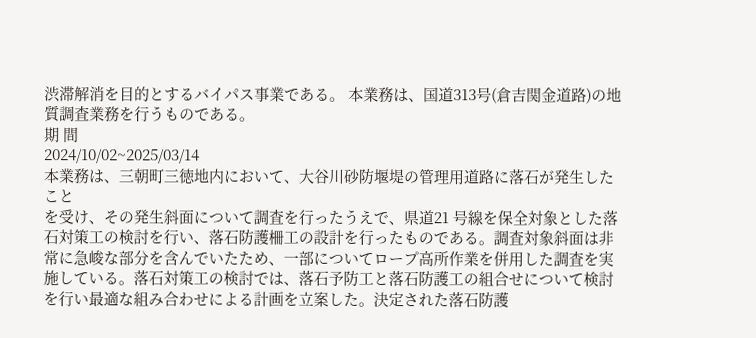渋滞解消を目的とするバイパス事業である。 本業務は、国道313号(倉吉関金道路)の地質調査業務を行うものである。
期 間
2024/10/02~2025/03/14
本業務は、三朝町三徳地内において、大谷川砂防堰堤の管理用道路に落石が発生したこと
を受け、その発生斜面について調査を行ったうえで、県道21 号線を保全対象とした落石対策工の検討を行い、落石防護柵工の設計を行ったものである。調査対象斜面は非常に急峻な部分を含んでいたため、一部についてロープ高所作業を併用した調査を実施している。落石対策工の検討では、落石予防工と落石防護工の組合せについて検討を行い最適な組み合わせによる計画を立案した。決定された落石防護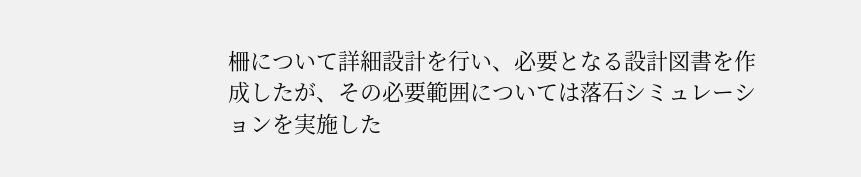柵について詳細設計を行い、必要となる設計図書を作成したが、その必要範囲については落石シミュレーションを実施した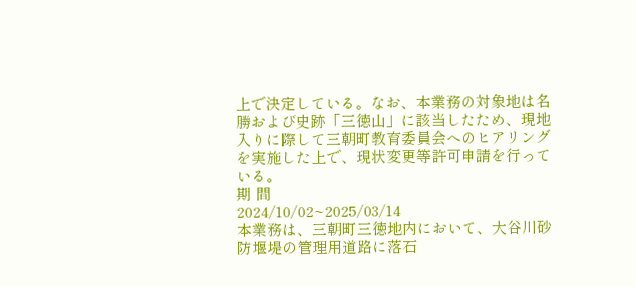上で決定している。なお、本業務の対象地は名勝および史跡「三徳山」に該当したため、現地入りに際して三朝町教育委員会へのヒアリングを実施した上で、現状変更等許可申請を行っている。
期 間
2024/10/02~2025/03/14
本業務は、三朝町三徳地内において、大谷川砂防堰堤の管理用道路に落石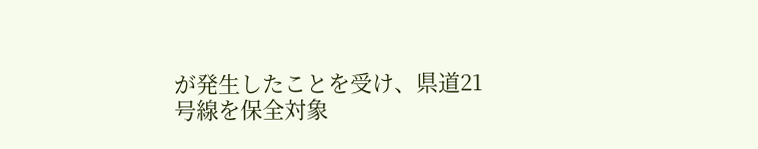が発生したことを受け、県道21 号線を保全対象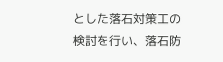とした落石対策工の検討を行い、落石防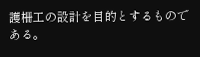護柵工の設計を目的とするものである。